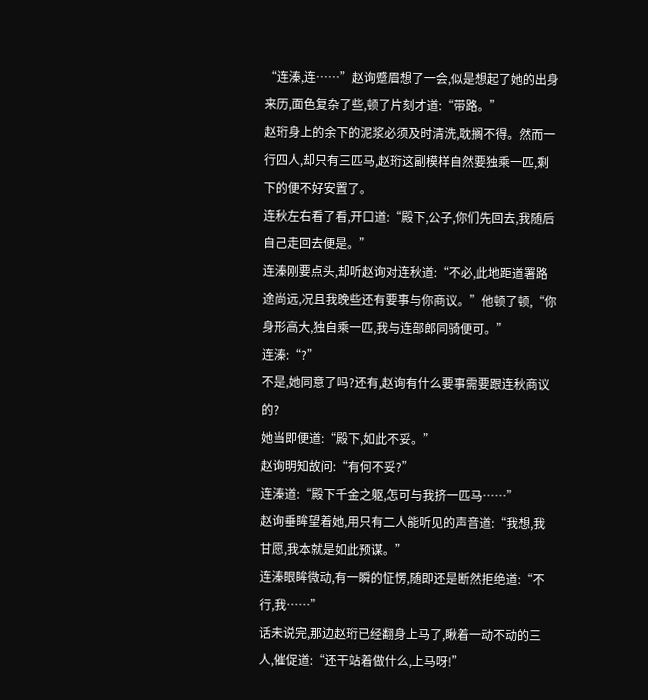“连溱,连……”赵询蹙眉想了一会,似是想起了她的出身来历,面色复杂了些,顿了片刻才道:“带路。”
赵珩身上的余下的泥浆必须及时清洗,耽搁不得。然而一行四人,却只有三匹马,赵珩这副模样自然要独乘一匹,剩下的便不好安置了。
连秋左右看了看,开口道:“殿下,公子,你们先回去,我随后自己走回去便是。”
连溱刚要点头,却听赵询对连秋道:“不必,此地距道署路途尚远,况且我晚些还有要事与你商议。”他顿了顿,“你身形高大,独自乘一匹,我与连部郎同骑便可。”
连溱:“?”
不是,她同意了吗?还有,赵询有什么要事需要跟连秋商议的?
她当即便道:“殿下,如此不妥。”
赵询明知故问:“有何不妥?”
连溱道:“殿下千金之躯,怎可与我挤一匹马……”
赵询垂眸望着她,用只有二人能听见的声音道:“我想,我甘愿,我本就是如此预谋。”
连溱眼眸微动,有一瞬的怔愣,随即还是断然拒绝道:“不行,我……”
话未说完,那边赵珩已经翻身上马了,瞅着一动不动的三人,催促道:“还干站着做什么,上马呀!”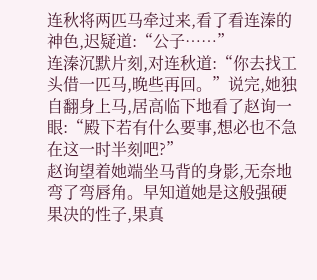连秋将两匹马牵过来,看了看连溱的神色,迟疑道:“公子……”
连溱沉默片刻,对连秋道:“你去找工头借一匹马,晚些再回。”说完,她独自翻身上马,居高临下地看了赵询一眼:“殿下若有什么要事,想必也不急在这一时半刻吧?”
赵询望着她端坐马背的身影,无奈地弯了弯唇角。早知道她是这般强硬果决的性子,果真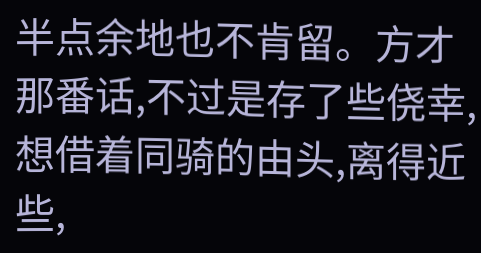半点余地也不肯留。方才那番话,不过是存了些侥幸,想借着同骑的由头,离得近些,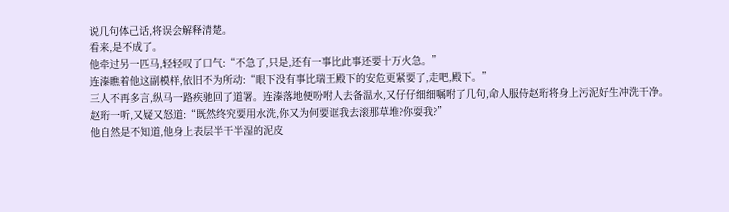说几句体己话,将误会解释清楚。
看来,是不成了。
他牵过另一匹马,轻轻叹了口气:“不急了,只是,还有一事比此事还要十万火急。”
连溱瞧着他这副模样,依旧不为所动:“眼下没有事比瑞王殿下的安危更紧要了,走吧,殿下。”
三人不再多言,纵马一路疾驰回了道署。连溱落地便吩咐人去备温水,又仔仔细细嘱咐了几句,命人服侍赵珩将身上污泥好生冲洗干净。
赵珩一听,又疑又怒道:“既然终究要用水洗,你又为何要诓我去滚那草堆?你耍我?”
他自然是不知道,他身上表层半干半湿的泥皮